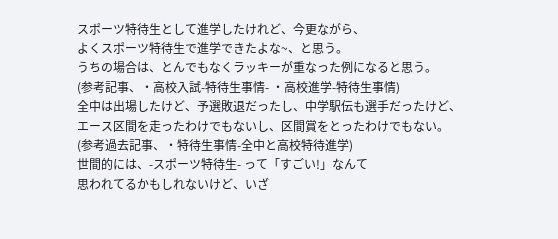スポーツ特待生として進学したけれど、今更ながら、
よくスポーツ特待生で進学できたよな~、と思う。
うちの場合は、とんでもなくラッキーが重なった例になると思う。
(参考記事、・高校入試-特待生事情- ・高校進学-特待生事情)
全中は出場したけど、予選敗退だったし、中学駅伝も選手だったけど、
エース区間を走ったわけでもないし、区間賞をとったわけでもない。
(参考過去記事、・特待生事情-全中と高校特待進学)
世間的には、-スポーツ特待生- って「すごい!」なんて
思われてるかもしれないけど、いざ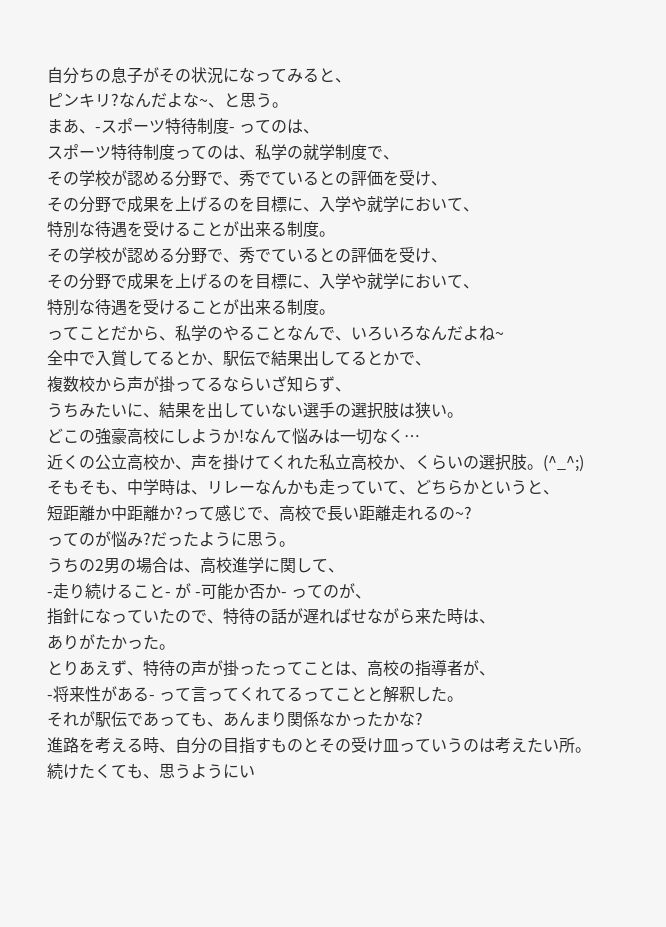自分ちの息子がその状況になってみると、
ピンキリ?なんだよな~、と思う。
まあ、-スポーツ特待制度- ってのは、
スポーツ特待制度ってのは、私学の就学制度で、
その学校が認める分野で、秀でているとの評価を受け、
その分野で成果を上げるのを目標に、入学や就学において、
特別な待遇を受けることが出来る制度。
その学校が認める分野で、秀でているとの評価を受け、
その分野で成果を上げるのを目標に、入学や就学において、
特別な待遇を受けることが出来る制度。
ってことだから、私学のやることなんで、いろいろなんだよね~
全中で入賞してるとか、駅伝で結果出してるとかで、
複数校から声が掛ってるならいざ知らず、
うちみたいに、結果を出していない選手の選択肢は狭い。
どこの強豪高校にしようか!なんて悩みは一切なく…
近くの公立高校か、声を掛けてくれた私立高校か、くらいの選択肢。(^_^;)
そもそも、中学時は、リレーなんかも走っていて、どちらかというと、
短距離か中距離か?って感じで、高校で長い距離走れるの~?
ってのが悩み?だったように思う。
うちの2男の場合は、高校進学に関して、
-走り続けること- が -可能か否か- ってのが、
指針になっていたので、特待の話が遅ればせながら来た時は、
ありがたかった。
とりあえず、特待の声が掛ったってことは、高校の指導者が、
-将来性がある- って言ってくれてるってことと解釈した。
それが駅伝であっても、あんまり関係なかったかな?
進路を考える時、自分の目指すものとその受け皿っていうのは考えたい所。
続けたくても、思うようにい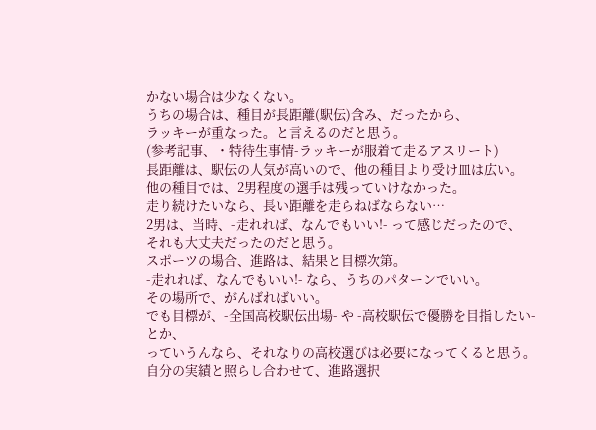かない場合は少なくない。
うちの場合は、種目が長距離(駅伝)含み、だったから、
ラッキーが重なった。と言えるのだと思う。
(参考記事、・特待生事情-ラッキーが服着て走るアスリート)
長距離は、駅伝の人気が高いので、他の種目より受け皿は広い。
他の種目では、2男程度の選手は残っていけなかった。
走り続けたいなら、長い距離を走らねばならない…
2男は、当時、-走れれば、なんでもいい!- って感じだったので、
それも大丈夫だったのだと思う。
スポーツの場合、進路は、結果と目標次第。
-走れれば、なんでもいい!- なら、うちのパターンでいい。
その場所で、がんばればいい。
でも目標が、-全国高校駅伝出場- や -高校駅伝で優勝を目指したい- とか、
っていうんなら、それなりの高校選びは必要になってくると思う。
自分の実績と照らし合わせて、進路選択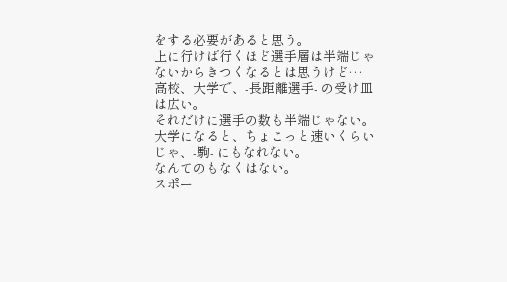をする必要があると思う。
上に行けば行くほど選手層は半端じゃないからきつくなるとは思うけど…
高校、大学で、-長距離選手- の受け皿は広い。
それだけに選手の数も半端じゃない。
大学になると、ちょこっと速いくらいじゃ、-駒- にもなれない。
なんてのもなくはない。
スポー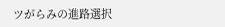ツがらみの進路選択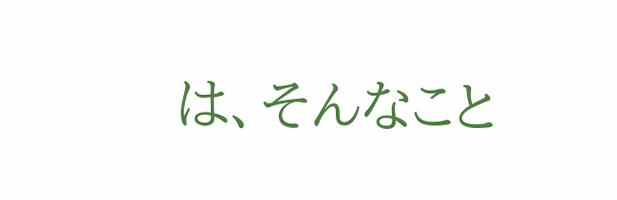は、そんなこと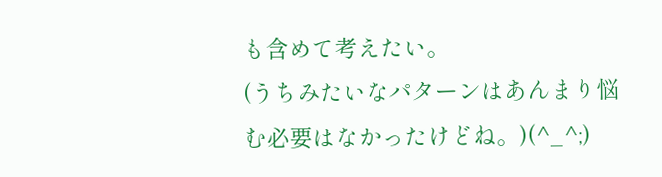も含めて考えたい。
(うちみたいなパターンはあんまり悩む必要はなかったけどね。)(^_^;)